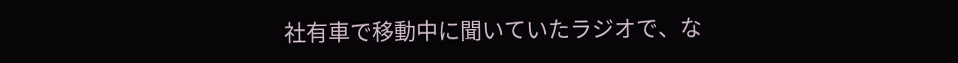社有車で移動中に聞いていたラジオで、な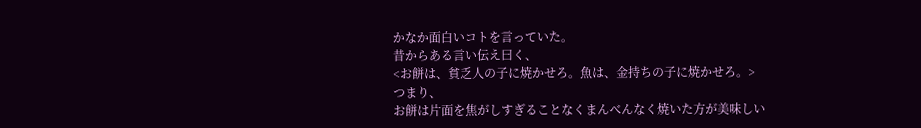かなか面白いコトを言っていた。
昔からある言い伝え曰く、
<お餅は、貧乏人の子に焼かせろ。魚は、金持ちの子に焼かせろ。>
つまり、
お餅は片面を焦がしすぎることなくまんべんなく焼いた方が美味しい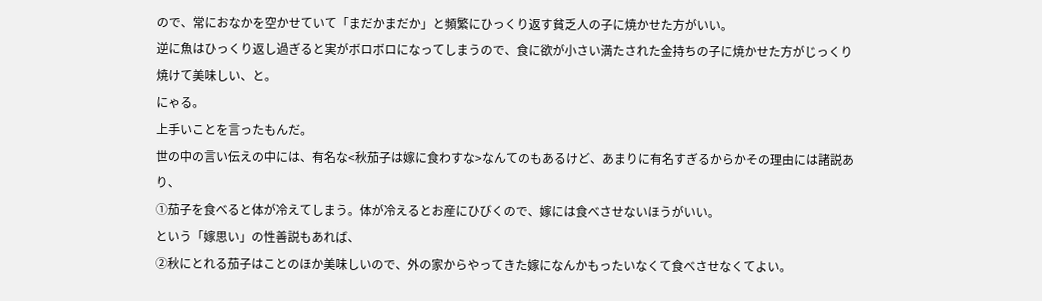ので、常におなかを空かせていて「まだかまだか」と頻繁にひっくり返す貧乏人の子に焼かせた方がいい。
逆に魚はひっくり返し過ぎると実がボロボロになってしまうので、食に欲が小さい満たされた金持ちの子に焼かせた方がじっくり焼けて美味しい、と。
にゃる。
上手いことを言ったもんだ。
世の中の言い伝えの中には、有名な<秋茄子は嫁に食わすな>なんてのもあるけど、あまりに有名すぎるからかその理由には諸説あり、
①茄子を食べると体が冷えてしまう。体が冷えるとお産にひびくので、嫁には食べさせないほうがいい。
という「嫁思い」の性善説もあれば、
②秋にとれる茄子はことのほか美味しいので、外の家からやってきた嫁になんかもったいなくて食べさせなくてよい。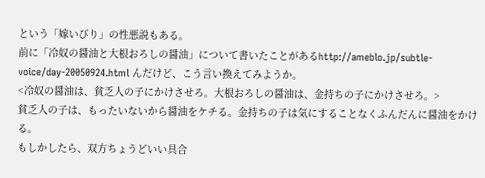という「嫁いびり」の性悪説もある。
前に「冷奴の醤油と大根おろしの醤油」について書いたことがあるhttp://ameblo.jp/subtle-voice/day-20050924.html んだけど、こう言い換えてみようか。
<冷奴の醤油は、貧乏人の子にかけさせろ。大根おろしの醤油は、金持ちの子にかけさせろ。>
貧乏人の子は、もったいないから醤油をケチる。金持ちの子は気にすることなくふんだんに醤油をかける。
もしかしたら、双方ちょうどいい具合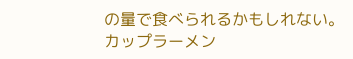の量で食べられるかもしれない。
カップラーメン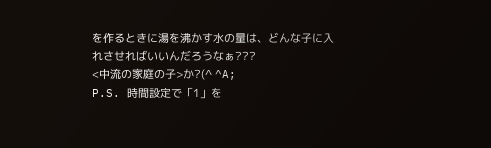を作るときに湯を沸かす水の量は、どんな子に入れさせればいいんだろうなぁ???
<中流の家庭の子>か?(^ ^A;
P.S. 時間設定で「1」を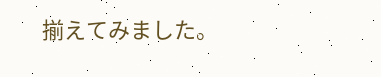揃えてみました。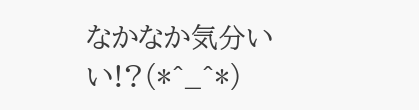なかなか気分いい!?(*^_^*)